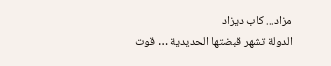مزاد... كاب ديزاد
الدولة تشهر قبضتها الحديدية … قوت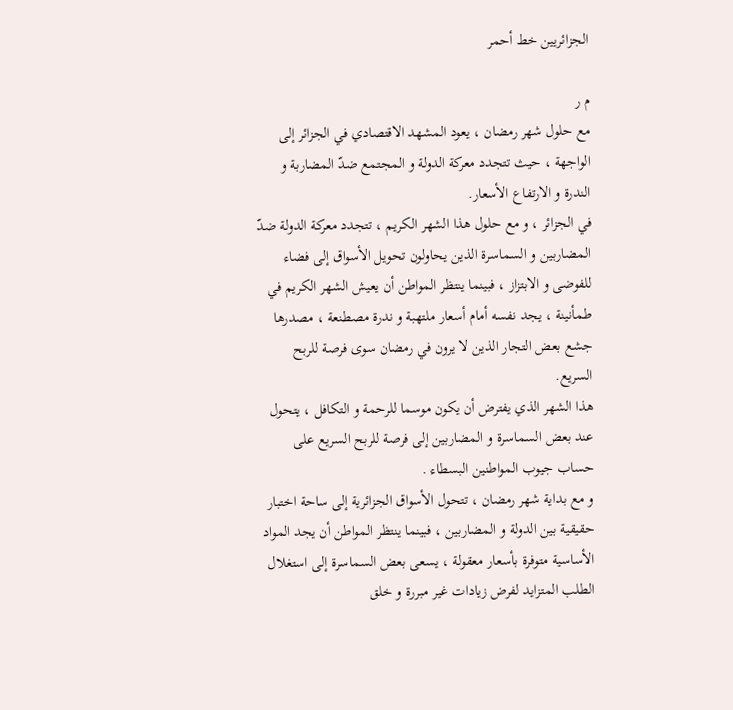الجزائريين خط أحمر

م ر
مع حلول شهر رمضان ، يعود المشهد الاقتصادي في الجزائر إلى الواجهة ، حيث تتجدد معركة الدولة و المجتمع ضدّ المضاربة و الندرة و الارتفاع الأسعار.
في الجزائر ، و مع حلول هذا الشهر الكريم ، تتجدد معركة الدولة ضدّ المضاربين و السماسرة الذين يحاولون تحويل الأسواق إلى فضاء للفوضى و الابتزاز ، فبينما ينتظر المواطن أن يعيش الشهر الكريم في طمأنينة ، يجد نفسه أمام أسعار ملتهبة و ندرة مصطنعة ، مصدرها جشع بعض التجار الذين لا يرون في رمضان سوى فرصة للربح السريع.
هذا الشهر الذي يفترض أن يكون موسما للرحمة و التكافل ، يتحول عند بعض السماسرة و المضاربين إلى فرصة للربح السريع على حساب جيوب المواطنين البسطاء .
و مع بداية شهر رمضان ، تتحول الأسواق الجزائرية إلى ساحة اختبار حقيقية بين الدولة و المضاربين ، فبينما ينتظر المواطن أن يجد المواد الأساسية متوفرة بأسعار معقولة ، يسعى بعض السماسرة إلى استغلال الطلب المتزايد لفرض زيادات غير مبررة و خلق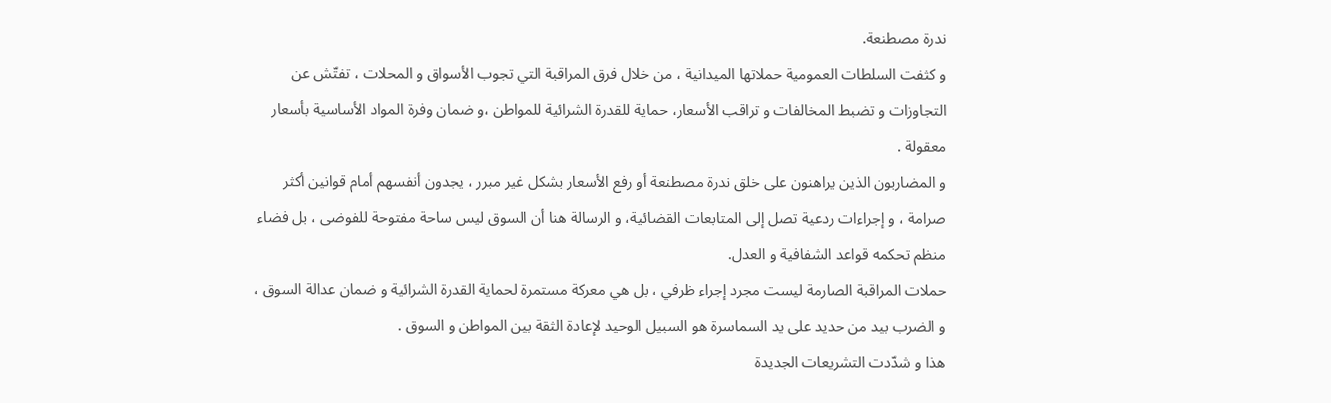ندرة مصطنعة.
و كثفت السلطات العمومية حملاتها الميدانية ، من خلال فرق المراقبة التي تجوب الأسواق و المحلات ، تفتّش عن التجاوزات و تضبط المخالفات و تراقب الأسعار، حماية للقدرة الشرائية للمواطن ،و ضمان وفرة المواد الأساسية بأسعار معقولة .
و المضاربون الذين يراهنون على خلق ندرة مصطنعة أو رفع الأسعار بشكل غير مبرر ، يجدون أنفسهم أمام قوانين أكثر صرامة ، و إجراءات ردعية تصل إلى المتابعات القضائية، و الرسالة هنا أن السوق ليس ساحة مفتوحة للفوضى ، بل فضاء منظم تحكمه قواعد الشفافية و العدل.
حملات المراقبة الصارمة ليست مجرد إجراء ظرفي ، بل هي معركة مستمرة لحماية القدرة الشرائية و ضمان عدالة السوق ، و الضرب بيد من حديد على يد السماسرة هو السبيل الوحيد لإعادة الثقة بين المواطن و السوق .
هذا و شدّدت التشريعات الجديدة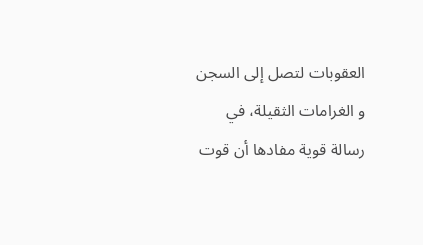العقوبات لتصل إلى السجن و الغرامات الثقيلة، في رسالة قوية مفادها أن قوت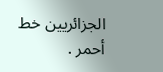الجزائريين خط أحمر .